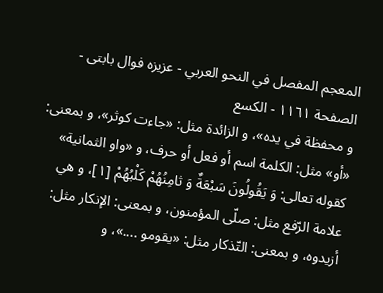المعجم المفصل في النحو العربي - عزیزه فوال بابتی - الصفحة ١١٦١ - الكسع
و محفظة في يده»، و الزائدة مثل: «جاءت كوثر»، و بمعنى: «أو» مثل: الكلمة اسم أو فعل أو حرف، و «واو الثمانية» كقوله تعالى: وَ يَقُولُونَ سَبْعَةٌ وَ ثامِنُهُمْ كَلْبُهُمْ [١]، و هي علامة الرّفع مثل: صلّى المؤمنون، و بمعنى: الإنكار مثل:
أزيدوه، و بمعنى: التّذكار مثل: «يقومو ....»، و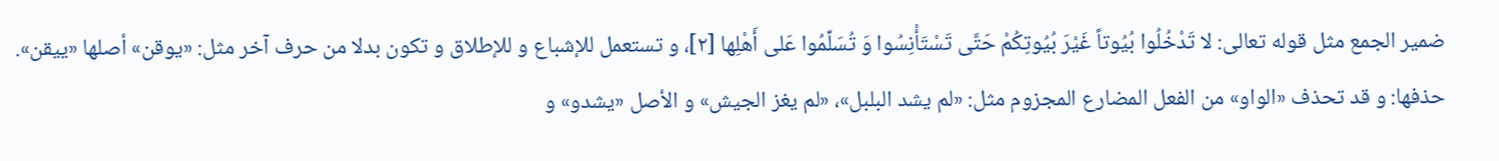ضمير الجمع مثل قوله تعالى: لا تَدْخُلُوا بُيُوتاً غَيْرَ بُيُوتِكُمْ حَتَّى تَسْتَأْنِسُوا وَ تُسَلِّمُوا عَلى أَهْلِها [٢]، و تستعمل للإشباع و للإطلاق و تكون بدلا من حرف آخر مثل: «يوقن» أصلها «ييقن».
حذفها: و قد تحذف «الواو» من الفعل المضارع المجزوم مثل: «لم يشد البلبل»، «لم يغز الجيش» و الأصل «يشدو» و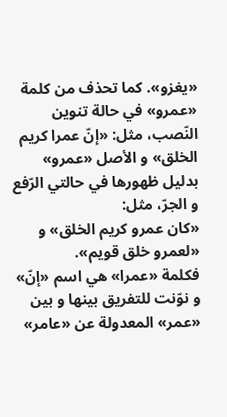«يغزو». كما تحذف من كلمة «عمرو» في حالة تنوين النّصب، مثل: «إنّ عمرا كريم الخلق» و الأصل «عمرو» بدليل ظهورها في حالتي الرّفع و الجرّ، مثل:
«كان عمرو كريم الخلق» و «لعمرو خلق قويم».
فكلمة «عمرا» هي اسم «إنّ» و نوّنت للتفريق بينها و بين «عمر» المعدولة عن «عامر»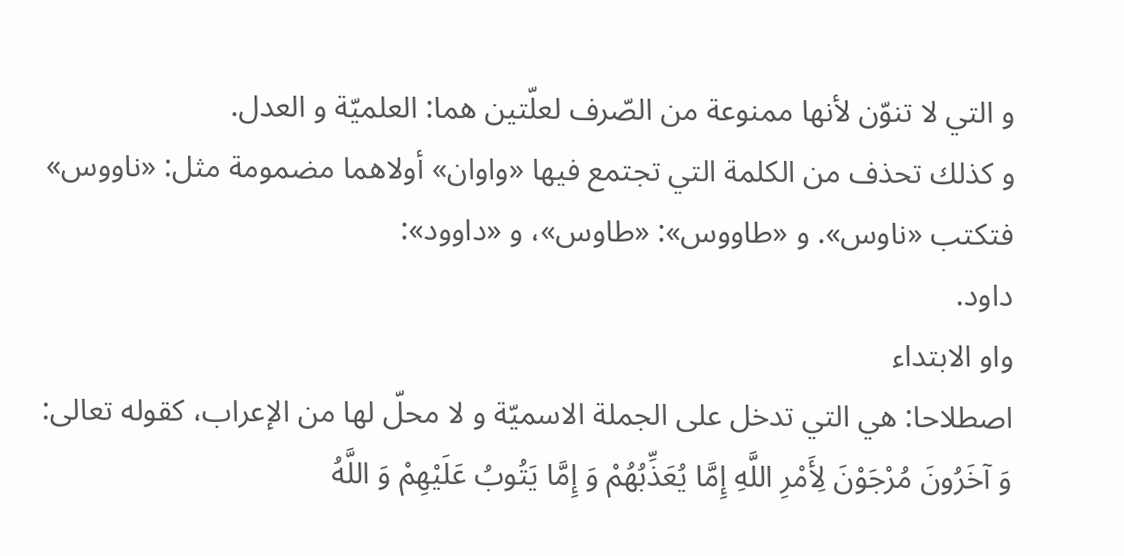و التي لا تنوّن لأنها ممنوعة من الصّرف لعلّتين هما: العلميّة و العدل.
و كذلك تحذف من الكلمة التي تجتمع فيها «واوان» أولاهما مضمومة مثل: «ناووس» فتكتب «ناوس». و «طاووس»: «طاوس»، و «داوود»:
داود.
واو الابتداء
اصطلاحا: هي التي تدخل على الجملة الاسميّة و لا محلّ لها من الإعراب، كقوله تعالى:
وَ آخَرُونَ مُرْجَوْنَ لِأَمْرِ اللَّهِ إِمَّا يُعَذِّبُهُمْ وَ إِمَّا يَتُوبُ عَلَيْهِمْ وَ اللَّهُ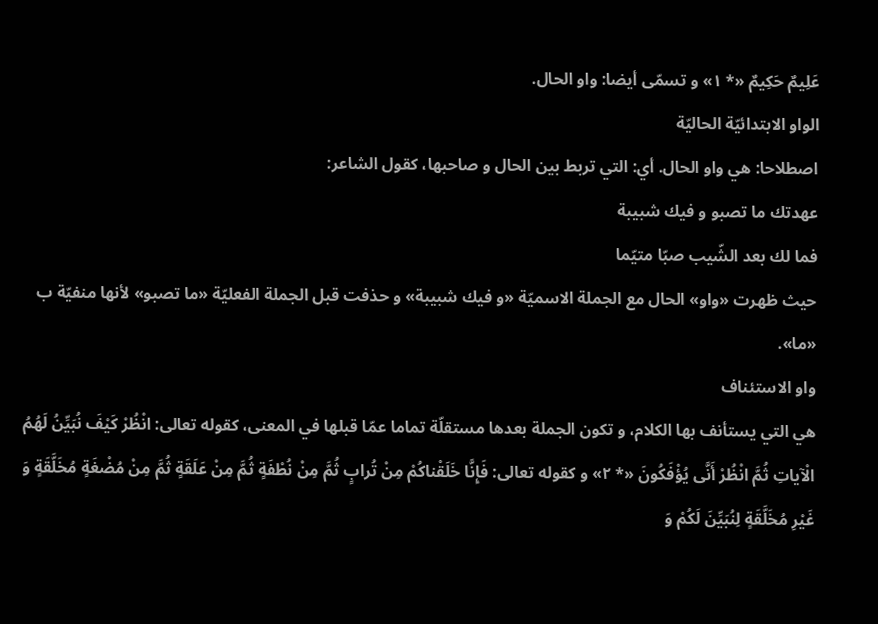عَلِيمٌ حَكِيمٌ «* ١» و تسمّى أيضا: واو الحال.
الواو الابتدائيّة الحاليّة
اصطلاحا: هي واو الحال. أي: التي تربط بين الحال و صاحبها، كقول الشاعر:
عهدتك ما تصبو و فيك شبيبة
فما لك بعد الشّيب صبّا متيّما
حيث ظهرت «واو» الحال مع الجملة الاسميّة «و فيك شبيبة» و حذفت قبل الجملة الفعليّة «ما تصبو» لأنها منفيّة ب «ما».
واو الاستئناف
هي التي يستأنف بها الكلام، و تكون الجملة بعدها مستقلّة تماما عمّا قبلها في المعنى، كقوله تعالى: انْظُرْ كَيْفَ نُبَيِّنُ لَهُمُ الْآياتِ ثُمَّ انْظُرْ أَنَّى يُؤْفَكُونَ «* ٢» و كقوله تعالى: فَإِنَّا خَلَقْناكُمْ مِنْ تُرابٍ ثُمَّ مِنْ نُطْفَةٍ ثُمَّ مِنْ عَلَقَةٍ ثُمَّ مِنْ مُضْغَةٍ مُخَلَّقَةٍ وَ غَيْرِ مُخَلَّقَةٍ لِنُبَيِّنَ لَكُمْ وَ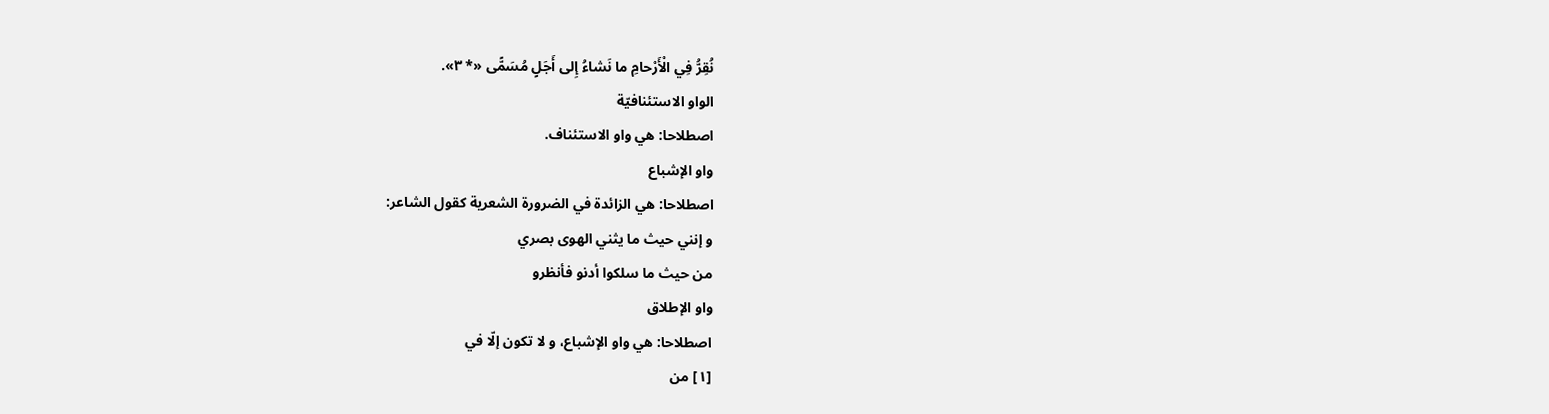نُقِرُّ فِي الْأَرْحامِ ما نَشاءُ إِلى أَجَلٍ مُسَمًّى «* ٣».
الواو الاستئنافيّة
اصطلاحا: هي واو الاستئناف.
واو الإشباع
اصطلاحا: هي الزائدة في الضرورة الشعرية كقول الشاعر:
و إنني حيث ما يثني الهوى بصري
من حيث ما سلكوا أدنو فأنظرو
واو الإطلاق
اصطلاحا: هي واو الإشباع، و لا تكون إلّا في
[١] من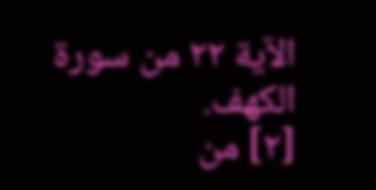الآية ٢٢ من سورة الكهف.
[٢] من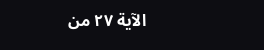الآية ٢٧ من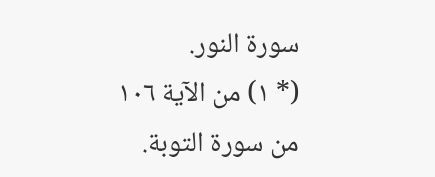سورة النور.
(* ١) من الآية ١٠٦ من سورة التوبة.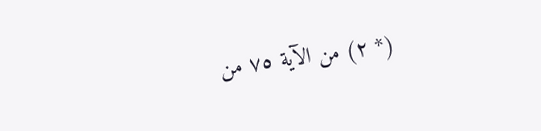(* ٢) من الآية ٧٥ من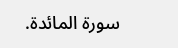سورة المائدة.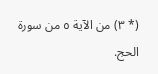(* ٣) من الآية ٥ من سورة الحج.